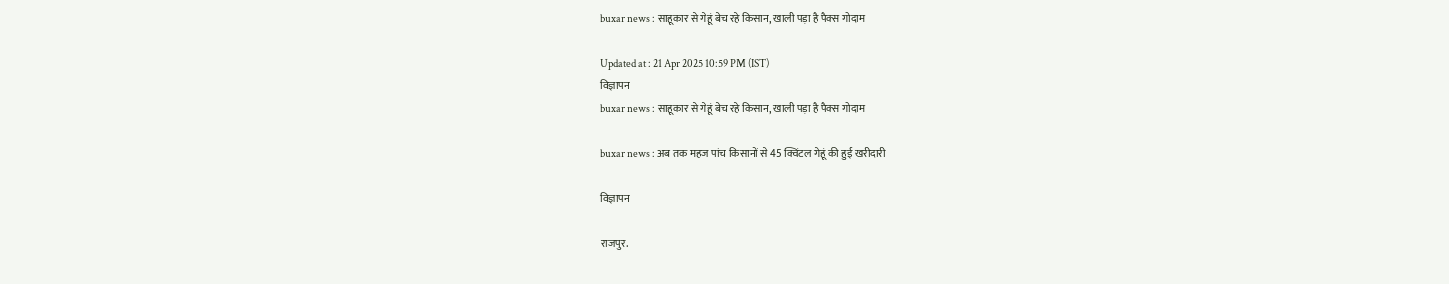buxar news : साहूकार से गेहूं बेच रहे किसान, खाली पड़ा है पैक्स गोदाम

Updated at : 21 Apr 2025 10:59 PM (IST)
विज्ञापन
buxar news : साहूकार से गेहूं बेच रहे किसान, खाली पड़ा है पैक्स गोदाम

buxar news : अब तक महज पांच किसानों से 45 क्विंटल गेहूं की हुई खरीदारी

विज्ञापन

राजपुर.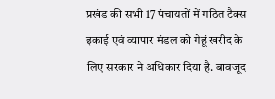प्रखंड की सभी 17 पंचायतों में गठित टैक्स इकाई एवं व्यापार मंडल को गेहूं खरीद के लिए सरकार ने अधिकार दिया है. बावजूद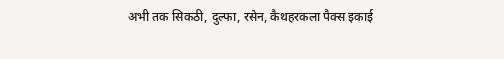अभी तक सिकठी, दुल्फा, रसेन, कैथहरकला पैक्स इकाई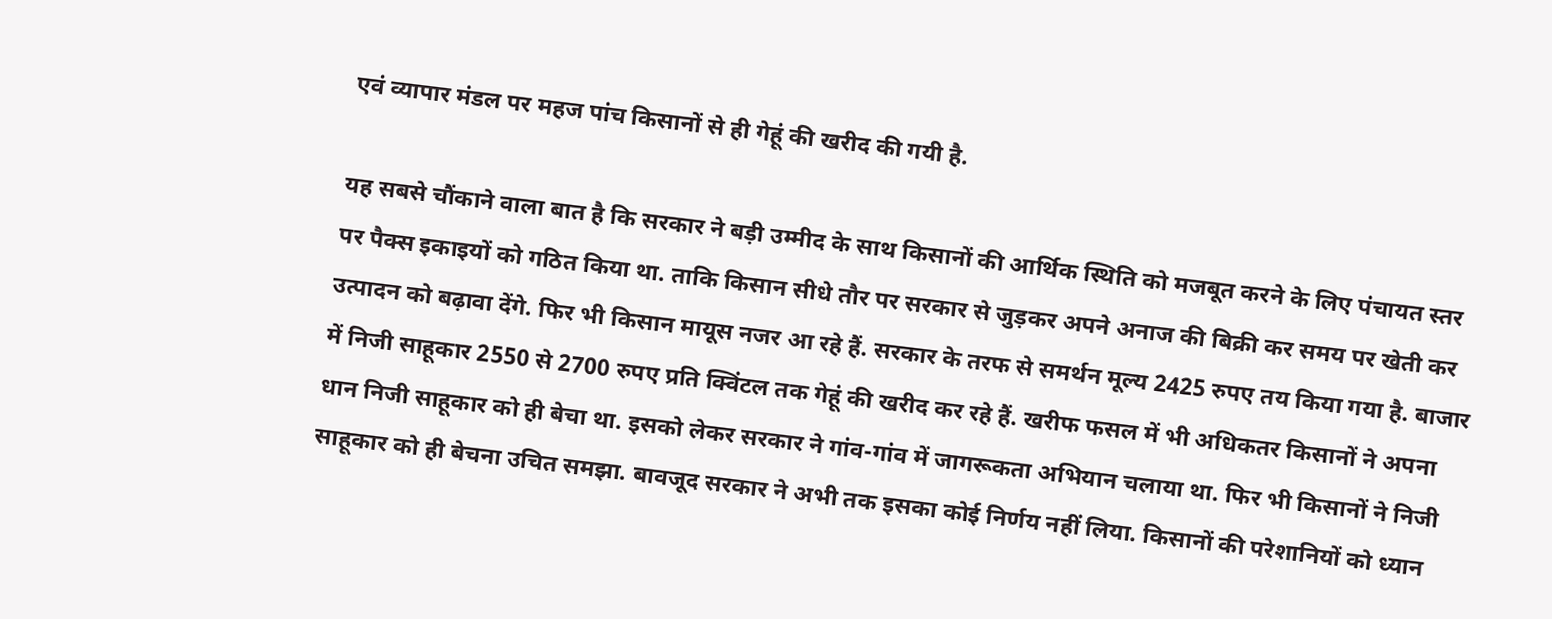एवं व्यापार मंडल पर महज पांच किसानों से ही गेहूं की खरीद की गयी है.

यह सबसे चौंकाने वाला बात है कि सरकार ने बड़ी उम्मीद के साथ किसानों की आर्थिक स्थिति को मजबूत करने के लिए पंचायत स्तर पर पैक्स इकाइयों को गठित किया था. ताकि किसान सीधे तौर पर सरकार से जुड़कर अपने अनाज की बिक्री कर समय पर खेती कर उत्पादन को बढ़ावा देंगे. फिर भी किसान मायूस नजर आ रहे हैं. सरकार के तरफ से समर्थन मूल्य 2425 रुपए तय किया गया है. बाजार में निजी साहूकार 2550 से 2700 रुपए प्रति क्विंटल तक गेहूं की खरीद कर रहे हैं. खरीफ फसल में भी अधिकतर किसानों ने अपना धान निजी साहूकार को ही बेचा था. इसको लेकर सरकार ने गांव-गांव में जागरूकता अभियान चलाया था. फिर भी किसानों ने निजी साहूकार को ही बेचना उचित समझा. बावजूद सरकार ने अभी तक इसका कोई निर्णय नहीं लिया. किसानों की परेशानियों को ध्यान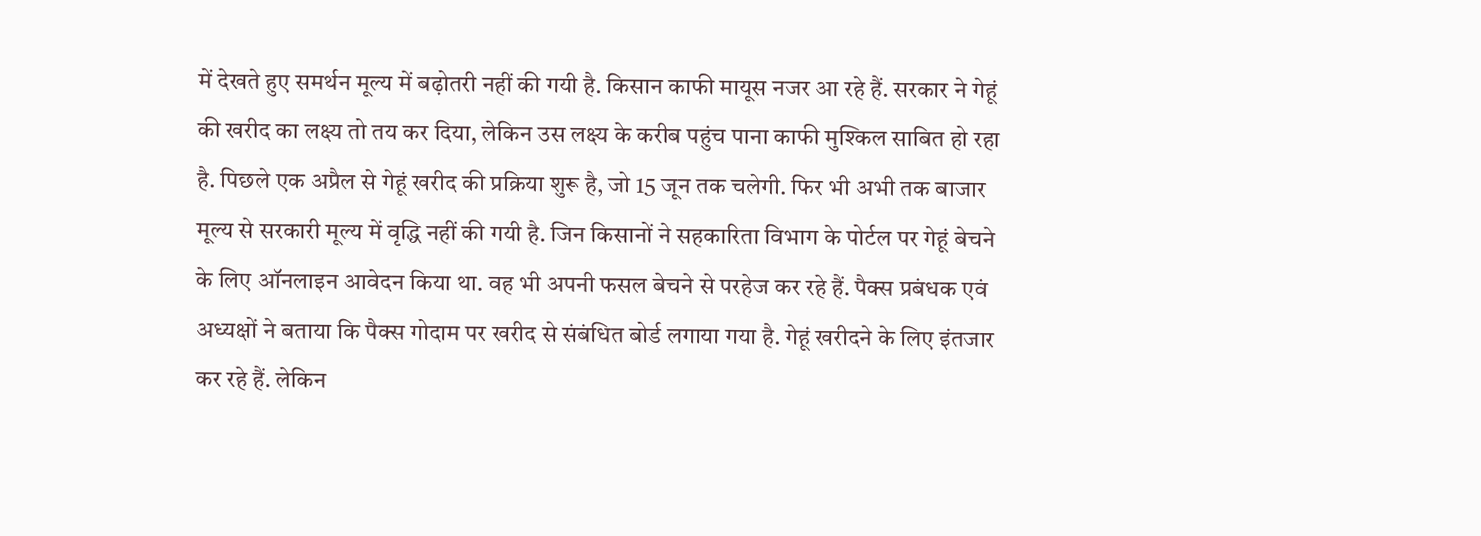में देखते हुए समर्थन मूल्य में बढ़ोतरी नहीं की गयी है. किसान काफी मायूस नजर आ रहे हैं. सरकार ने गेहूं की खरीद का लक्ष्य तो तय कर दिया, लेकिन उस लक्ष्य के करीब पहुंच पाना काफी मुश्किल साबित हो रहा है. पिछले एक अप्रैल से गेहूं खरीद की प्रक्रिया शुरू है, जो 15 जून तक चलेगी. फिर भी अभी तक बाजार मूल्य से सरकारी मूल्य में वृद्धि नहीं की गयी है. जिन किसानों ने सहकारिता विभाग के पोर्टल पर गेहूं बेचने के लिए ऑनलाइन आवेदन किया था. वह भी अपनी फसल बेचने से परहेज कर रहे हैं. पैक्स प्रबंधक एवं अध्यक्षों ने बताया कि पैक्स गोदाम पर खरीद से संबंधित बोर्ड लगाया गया है. गेहूं खरीदने के लिए इंतजार कर रहे हैं. लेकिन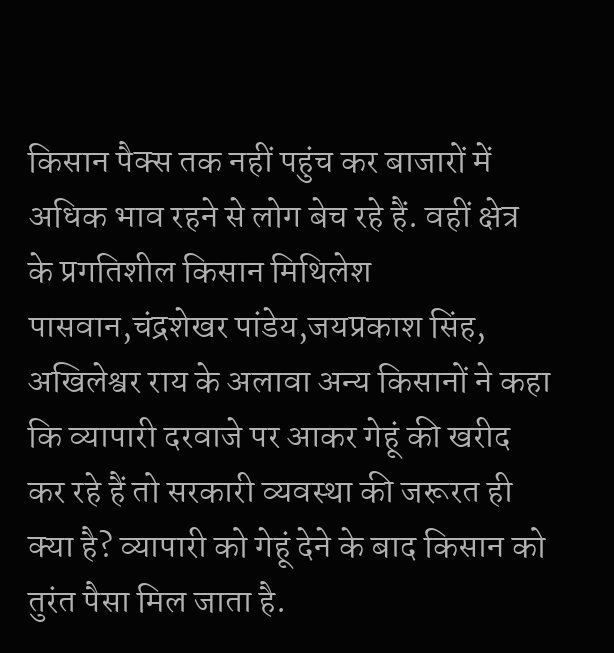किसान पैक्स तक नहीं पहुंच कर बाजारों में अधिक भाव रहने से लोग बेच रहे हैं. वहीं क्षेत्र के प्रगतिशील किसान मिथिलेश पासवान,चंद्रशेखर पांडेय,जयप्रकाश सिंह, अखिलेश्वर राय के अलावा अन्य किसानों ने कहा कि व्यापारी दरवाजे पर आकर गेहूं की खरीद कर रहे हैं तो सरकारी व्यवस्था की जरूरत ही क्या है? व्यापारी को गेहूं देने के बाद किसान को तुरंत पैसा मिल जाता है.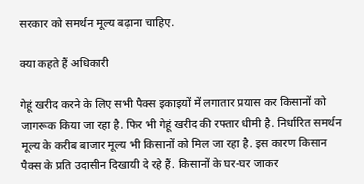सरकार को समर्थन मूल्य बढ़ाना चाहिए.

क्या कहते हैं अधिकारी

गेहूं खरीद करने के लिए सभी पैक्स इकाइयों में लगातार प्रयास कर किसानों को जागरूक किया जा रहा है. फिर भी गेहूं खरीद की रफ्तार धीमी है. निर्धारित समर्थन मूल्य के करीब बाजार मूल्य भी किसानों को मिल जा रहा है. इस कारण किसान पैक्स के प्रति उदासीन दिखायी दे रहे हैं. किसानों के घर-घर जाकर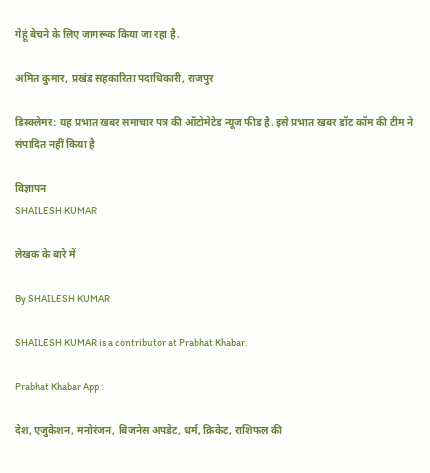गेहूं बेचने के लिए जागरूक किया जा रहा है.

अमित कुमार, प्रखंड सहकारिता पदाधिकारी, राजपुर

डिस्क्लेमर: यह प्रभात खबर समाचार पत्र की ऑटोमेटेड न्यूज फीड है. इसे प्रभात खबर डॉट कॉम की टीम ने संपादित नहीं किया है

विज्ञापन
SHAILESH KUMAR

लेखक के बारे में

By SHAILESH KUMAR

SHAILESH KUMAR is a contributor at Prabhat Khabar.

Prabhat Khabar App :

देश, एजुकेशन, मनोरंजन, बिजनेस अपडेट, धर्म, क्रिकेट, राशिफल की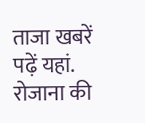ताजा खबरें पढ़ें यहां. रोजाना की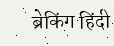ब्रेकिंग हिंदी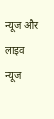न्यूज और लाइव न्यूज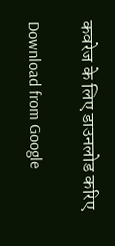कवरेज के लिए डाउनलोड करिए

Download from Google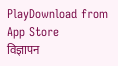PlayDownload from App Store
विज्ञापन